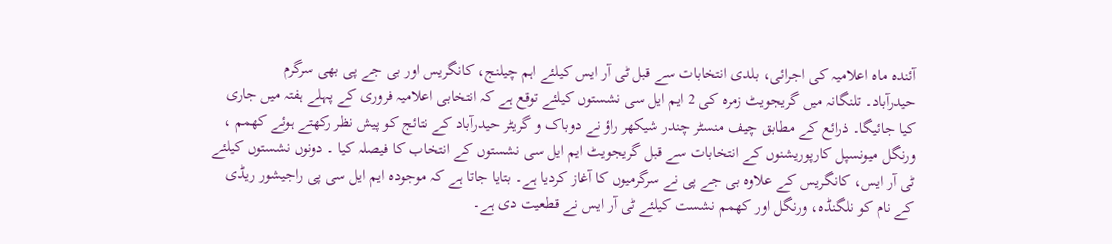آئندہ ماہ اعلامیہ کی اجرائی، بلدی انتخابات سے قبل ٹی آر ایس کیلئے اہم چیلنج، کانگریس اور بی جے پی بھی سرگرم
حیدرآباد۔ تلنگانہ میں گریجویٹ زمرہ کی 2 ایم ایل سی نشستوں کیلئے توقع ہے کہ انتخابی اعلامیہ فروری کے پہلے ہفتہ میں جاری کیا جائیگا۔ ذرائع کے مطابق چیف منسٹر چندر شیکھر راؤ نے دوباک و گریٹر حیدرآباد کے نتائج کو پیش نظر رکھتے ہوئے کھمم ، ورنگل میونسپل کارپوریشنوں کے انتخابات سے قبل گریجویٹ ایم ایل سی نشستوں کے انتخاب کا فیصلہ کیا ۔ دونوں نشستوں کیلئے ٹی آر ایس، کانگریس کے علاوہ بی جے پی نے سرگرمیوں کا آغاز کردیا ہے۔ بتایا جاتا ہے کہ موجودہ ایم ایل سی پی راجیشور ریڈی کے نام کو نلگنڈہ، ورنگل اور کھمم نشست کیلئے ٹی آر ایس نے قطعیت دی ہے۔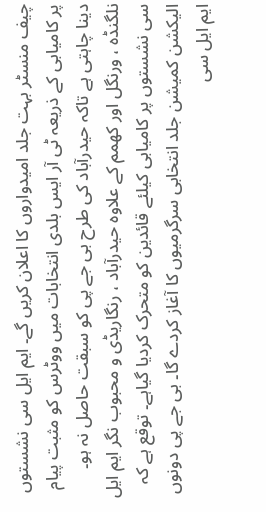چیف منسٹر بہت جلد امیدواروں کا اعلان کریں گے۔ ایم ایل سی نشستوں پر کامیابی کے ذریعہ ٹی آر ایس بلدی انتخابات میں ووٹرس کو مثبت پیام دینا چاہتی ہے تاکہ حیدرآباد کی طرح بی جے پی کو سبقت حاصل نہ ہو۔ نلگنڈہ ، ورنگل اور کھمم کے علاوہ حیدرآباد ، رنگاریڈی و محبوب نگر ایم ایل سی نشستوں پر کامیابی کیلئے قائدین کو متحرک کردیا گیاہے۔ توقع ہے کہ الیکشن کمیشن جلد انتخابی سرگرمیوں کا آغاز کردے گا۔ بی جے پی دونوں ایم ایل سی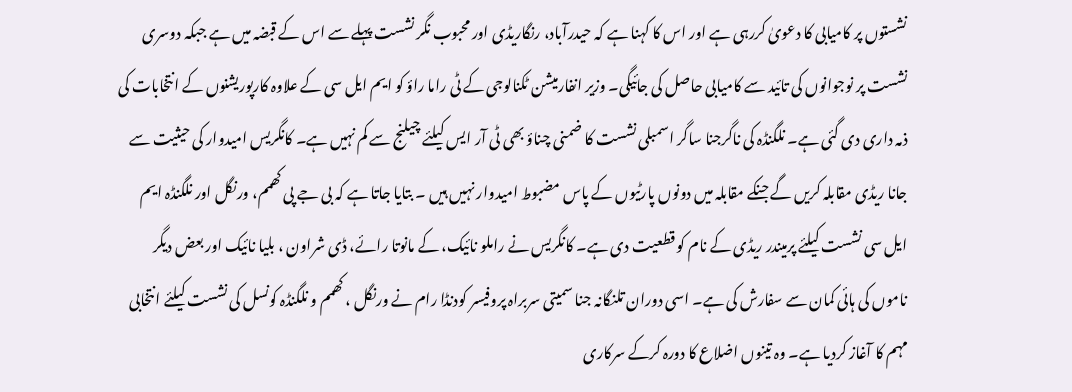نشستوں پر کامیابی کا دعویٰ کررہی ہے اور اس کا کہنا ہے کہ حیدرآباد، رنگاریڈی اور محبوب نگر نشست پہلے سے اس کے قبضہ میں ہے جبکہ دوسری نشست پر نوجوانوں کی تائید سے کامیابی حاصل کی جائیگی۔ وزیر انفارمیشن ٹکنالوجی کے ٹی راما راؤ کو ایم ایل سی کے علاوہ کارپوریشنوں کے انتخابات کی ذمہ داری دی گئی ہے۔ نلگنڈہ کی ناگرجنا ساگر اسمبلی نشست کا ضمنی چناؤ بھی ٹی آر ایس کیلئے چیلنج سے کم نہیں ہے۔ کانگریس امیدوار کی حیثیت سے جانا ریڈی مقابلہ کریں گے جنکے مقابلہ میں دونوں پارٹیوں کے پاس مضبوط امیدوار نہیں ہیں ۔ بتایا جاتا ہے کہ بی جے پی کھمم، ورنگل اور نلگنڈہ ایم ایل سی نشست کیلئے پرمیندر ریڈی کے نام کو قطعیت دی ہے۔ کانگریس نے راملو نائیک، کے مانوتا رائے، ڈی شراون ، بلیا نائیک اور بعض دیگر ناموں کی ہائی کمان سے سفارش کی ہے۔ اسی دوران تلنگانہ جنا سمیتی سربراہ پروفیسر کودنڈا رام نے ورنگل ، کھمم و نلگنڈہ کونسل کی نشست کیلئے انتخابی مہم کا آغاز کردیا ہے۔ وہ تینوں اضلاع کا دورہ کرکے سرکاری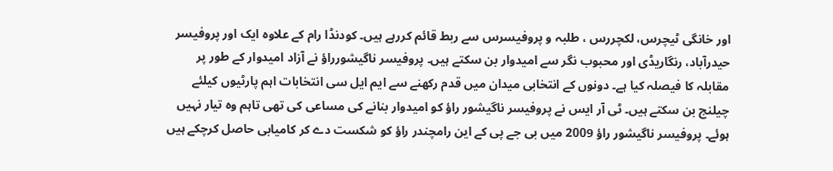اور خانگی ٹیچرس، لکچررس ، طلبہ و پروفیسرس سے ربط قائم کررہے ہیں۔ کودنڈا رام کے علاوہ ایک اور پروفیسر حیدرآباد، رنگاریڈی اور محبوب نگر سے امیدوار بن سکتے ہیں۔ پروفیسر ناگیشورراؤ نے آزاد امیدوار کے طور پر مقابلہ کا فیصلہ کیا ہے۔ دونوں کے انتخابی میدان میں قدم رکھنے سے ایم ایل سی انتخابات اہم پارٹیوں کیلئے چیلنج بن سکتے ہیں۔ ٹی آر ایس نے پروفیسر ناگیشور راؤ کو امیدوار بنانے کی مساعی کی تھی تاہم وہ تیار نہیں ہوئے۔ پروفیسر ناگیشور راؤ 2009 میں بی جے پی کے این رامچندر راؤ کو شکست دے کر کامیابی حاصل کرچکے ہیں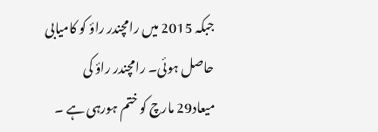جبکہ 2015 میں رامچندر راؤ کو کامیابی حاصل ہوئی۔ رامچندر راؤ کی میعاد29 مارچ کو ختم ہورہی ہے ۔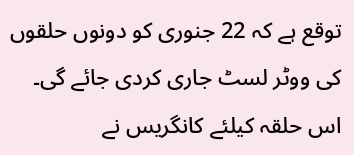توقع ہے کہ 22 جنوری کو دونوں حلقوں کی ووٹر لسٹ جاری کردی جائے گی۔ اس حلقہ کیلئے کانگریس نے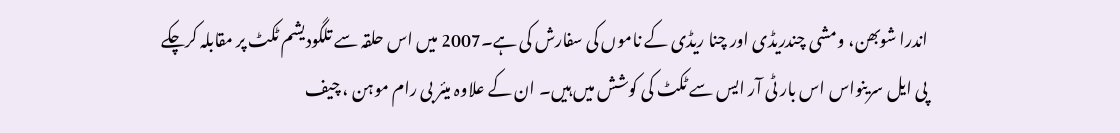اندرا شوبھن، ومشی چندریڈی اور چنا ریڈی کے ناموں کی سفارش کی ہے۔2007 میں اس حلقہ سے تلگودیشم ٹکٹ پر مقابلہ کرچکے پی ایل سرینواس اس بار ٹی آر ایس سے ٹکٹ کی کوشش میں ہیں۔ ان کے علاوہ میئر بی رام موہن ، چیف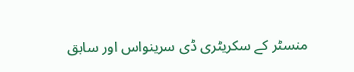منسٹر کے سکریٹری ڈی سرینواس اور سابق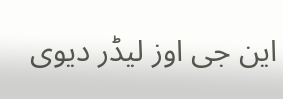این جی اوز لیڈر دیوی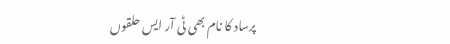پرساد کا نام بھی ٹی آر ایس حلقوں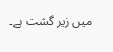میں زیر گشت ہے۔